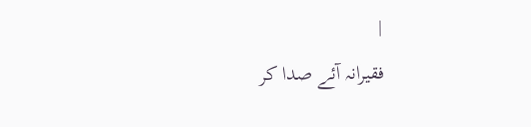|
فقيرانہ آئے صدا کر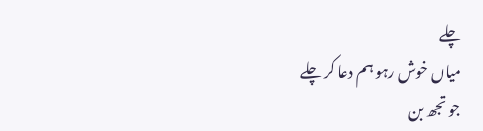چلے
مياں خوش رہو ہم دعا کر چلے
جو تجھ بن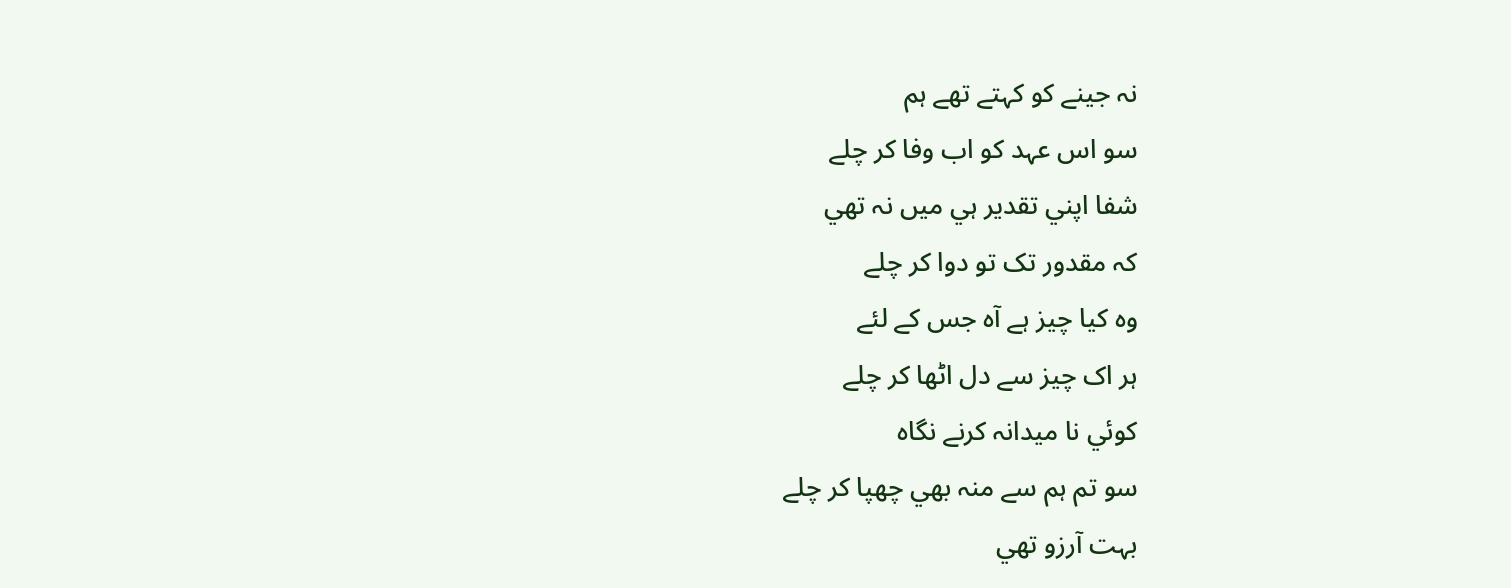نہ جينے کو کہتے تھے ہم
سو اس عہد کو اب وفا کر چلے
شفا اپني تقدير ہي ميں نہ تھي
کہ مقدور تک تو دوا کر چلے
وہ کيا چيز ہے آہ جس کے لئے
ہر اک چيز سے دل اٹھا کر چلے
کوئي نا ميدانہ کرنے نگاہ
سو تم ہم سے منہ بھي چھپا کر چلے
بہت آرزو تھي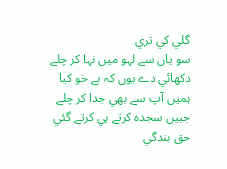گلي کي تري
سو ياں سے لہو ميں نہا کر چلے
دکھائي دے يوں کہ بے خو کيا
ہميں آپ سے بھي جدا کر چلے
جبيں سجدہ کرتے ہي کرتے گئي
حق بندگي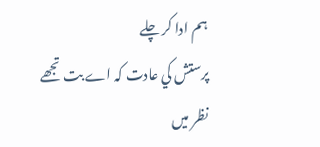ہم ادا کر چلے
پرستش کي عادت کہ اے بت تجھے
نظر ميں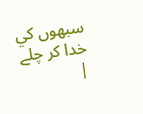سبھوں کي خدا کر چلے
|